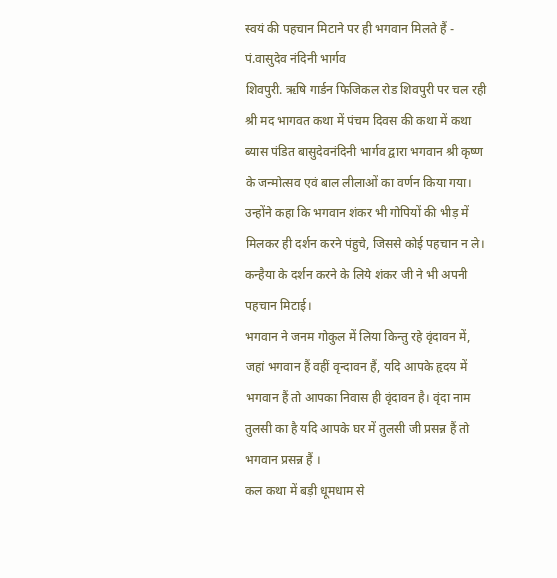स्वयं की पहचान मिटाने पर ही भगवान मिलते हैं - पं.वासुदेव नंदिनी भार्गव
शिवपुरी. ऋषि गार्डन फिजिकल रोड शिवपुरी पर चल रही श्री मद भागवत कथा में पंचम दिवस की कथा में कथा ब्यास पंडित बासुदेवनंदिनी भार्गव द्वारा भगवान श्री कृष्ण के जन्मोत्सव एवं बाल लीलाओं का वर्णन किया गया। उन्होंने कहा कि भगवान शंकर भी गोपियों की भीड़ में मिलकर ही दर्शन करने पंहुचे, जिससे कोई पहचान न ले। कन्हैया के दर्शन करने के लिये शंकर जी ने भी अपनी पहचान मिटाई।
भगवान ने जनम गोकुल में लिया किन्तु रहे वृंदावन में, जहां भगवान हैं वहीं वृन्दावन हैं, यदि आपके हृदय में भगवान हैं तो आपका निवास ही वृंदावन है। वृंदा नाम तुलसी का है यदि आपके घर में तुलसी जी प्रसन्न हैं तो भगवान प्रसन्न हैं ।
कल कथा में बड़ी धूमधाम से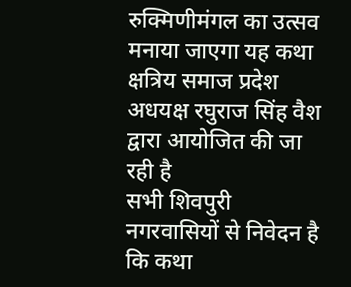रुक्मिणीमंगल का उत्सव मनाया जाएगा यह कथा क्षत्रिय समाज प्रदेश अधयक्ष रघुराज सिंह वैश द्वारा आयोजित की जा रही है
सभी शिवपुरी नगरवासियों से निवेदन है कि कथा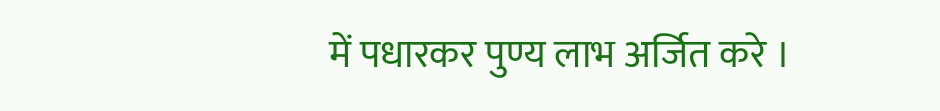में पधारकर पुण्य लाभ अर्जित करे ।